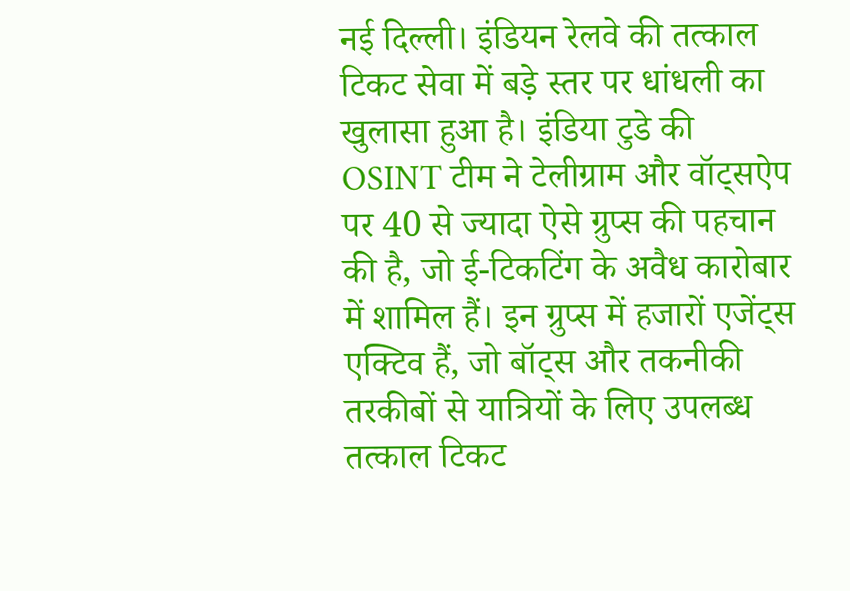नई दिल्ली। इंडियन रेलवे की तत्काल टिकट सेवा में बड़े स्तर पर धांधली का खुलासा हुआ है। इंडिया टुडे की OSINT टीम ने टेलीग्राम और वॉट्सऐप पर 40 से ज्यादा ऐसे ग्रुप्स की पहचान की है, जो ई-टिकटिंग के अवैध कारोबार में शामिल हैं। इन ग्रुप्स में हजारों एजेंट्स एक्टिव हैं, जो बॉट्स और तकनीकी तरकीबों से यात्रियों के लिए उपलब्ध तत्काल टिकट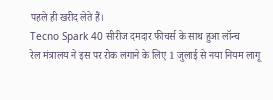पहले ही खरीद लेते हैं।
Tecno Spark 40 सीरीज दमदार फीचर्स के साथ हुआ लॉन्च
रेल मंत्रालय ने इस पर रोक लगाने के लिए 1 जुलाई से नया नियम लागू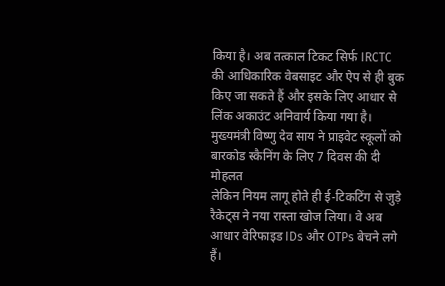किया है। अब तत्काल टिकट सिर्फ IRCTC की आधिकारिक वेबसाइट और ऐप से ही बुक किए जा सकते हैं और इसके लिए आधार से लिंक अकाउंट अनिवार्य किया गया है।
मुख्यमंत्री विष्णु देव साय ने प्राइवेट स्कूलों को बारकोड स्कैनिंग के लिए 7 दिवस की दी मोहलत
लेकिन नियम लागू होते ही ई-टिकटिंग से जुड़े रैकेट्स ने नया रास्ता खोज लिया। वे अब आधार वेरिफाइड IDs और OTPs बेचने लगे हैं।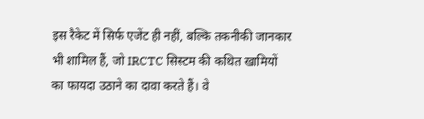इस रैकेट में सिर्फ एजेंट ही नहीं, बल्कि तकनीकी जानकार भी शामिल हैं, जो IRCTC सिस्टम की कथित खामियों का फायदा उठाने का दावा करते हैं। वे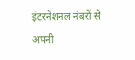इंटरनेशनल नंबरों से अपनी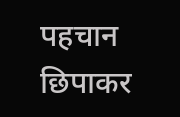पहचान छिपाकर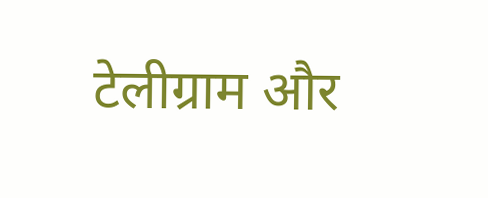टेलीग्राम और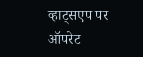व्हाट्सएप पर ऑपरेट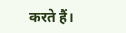करते हैं।